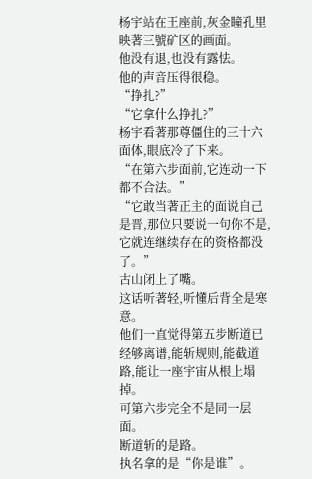杨宇站在王座前,灰金瞳孔里映著三號矿区的画面。
他没有退,也没有露怯。
他的声音压得很稳。
“挣扎?”
“它拿什么挣扎?”
杨宇看著那尊僵住的三十六面体,眼底冷了下来。
“在第六步面前,它连动一下都不合法。”
“它敢当著正主的面说自己是晋,那位只要说一句你不是,它就连继续存在的资格都没了。”
古山闭上了嘴。
这话听著轻,听懂后背全是寒意。
他们一直觉得第五步断道已经够离谱,能斩规则,能截道路,能让一座宇宙从根上塌掉。
可第六步完全不是同一层面。
断道斩的是路。
执名拿的是“你是谁”。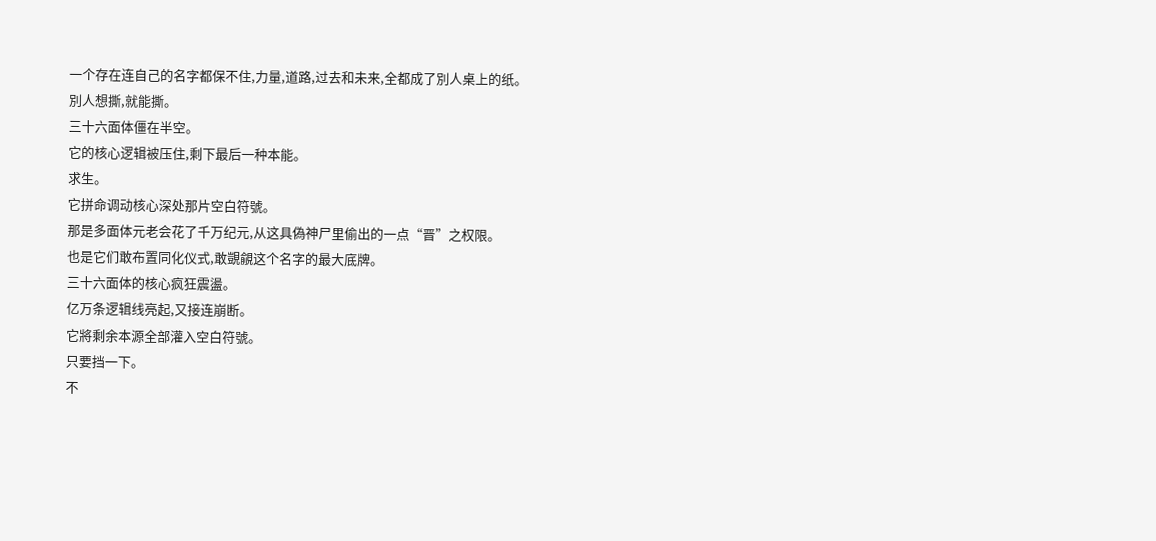一个存在连自己的名字都保不住,力量,道路,过去和未来,全都成了別人桌上的纸。
別人想撕,就能撕。
三十六面体僵在半空。
它的核心逻辑被压住,剩下最后一种本能。
求生。
它拼命调动核心深处那片空白符號。
那是多面体元老会花了千万纪元,从这具偽神尸里偷出的一点“晋”之权限。
也是它们敢布置同化仪式,敢覬覦这个名字的最大底牌。
三十六面体的核心疯狂震盪。
亿万条逻辑线亮起,又接连崩断。
它將剩余本源全部灌入空白符號。
只要挡一下。
不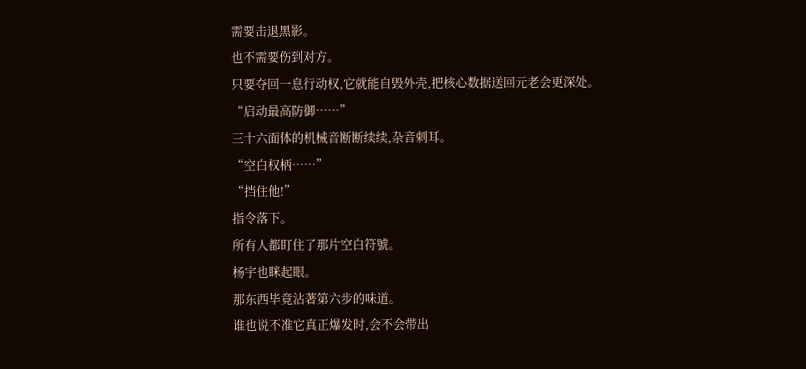需要击退黑影。
也不需要伤到对方。
只要夺回一息行动权,它就能自毁外壳,把核心数据送回元老会更深处。
“启动最高防御……”
三十六面体的机械音断断续续,杂音刺耳。
“空白权柄……”
“挡住他!”
指令落下。
所有人都盯住了那片空白符號。
杨宇也眯起眼。
那东西毕竟沾著第六步的味道。
谁也说不准它真正爆发时,会不会带出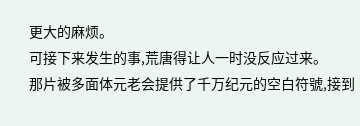更大的麻烦。
可接下来发生的事,荒唐得让人一时没反应过来。
那片被多面体元老会提供了千万纪元的空白符號,接到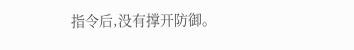指令后,没有撑开防御。